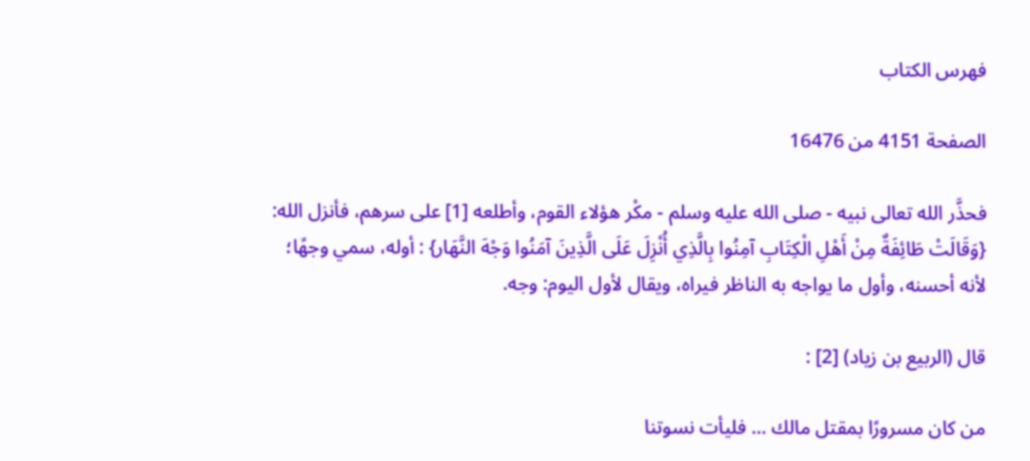فهرس الكتاب

الصفحة 4151 من 16476

فحذَّر الله تعالى نبيه - صلى الله عليه وسلم - مكْر هؤلاء القوم، وأطلعه [1] على سرهم، فأنزل الله: {وَقَالَتْ طَائِفَةٌ مِنْ أَهْلِ الْكِتَابِ آمِنُوا بِالَّذِي أُنْزِلَ عَلَى الَّذِينَ آمَنُوا وَجْهَ النَّهَار} : أوله، سمي وجهًا؛ لأنه أحسنه، وأول ما يواجه به الناظر فيراه، ويقال لأول اليوم: وجه.

قال (الربيع بن زياد) [2] :

من كان مسرورًا بمقتل مالك ... فليأت نسوتنا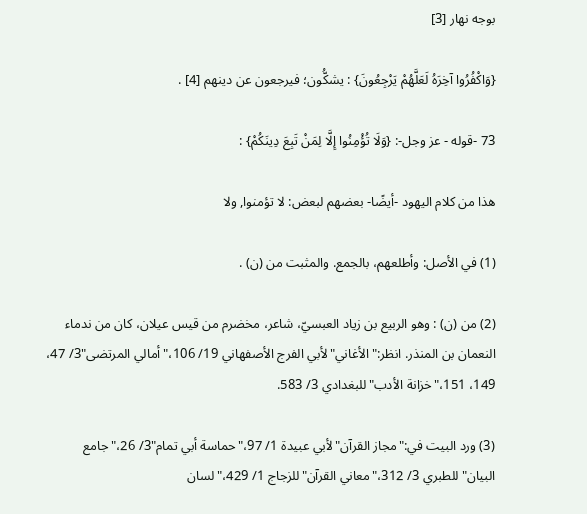بوجه نهار [3]

{وَاكْفُرُوا آخِرَهُ لَعَلَّهُمْ يَرْجِعُونَ} : يشكُّون؛ فيرجعون عن دينهم [4] .

73 -قوله - عز وجل-: {وَلَا تُؤْمِنُوا إِلَّا لِمَنْ تَبِعَ دِينَكُمْ} :

هذا من كلام اليهود -أيضًا- بعضهم لبعض: لا تؤمنوا, ولا

(1) في الأصل: وأطلعهم، بالجمع. والمثبت من (ن) .

(2) من (ن) : وهو الربيع بن زياد العبسيّ، شاعر، مخضرم من قيس عيلان، كان من ندماء النعمان بن المنذر. انظر:"الأغاني"لأبي الفرج الأصفهاني 19/ 106،"أمالي المرتضى"3/ 47، 149، 151،"خزانة الأدب"للبغدادي 3/ 583.

(3) ورد البيت في:"مجاز القرآن"لأبي عبيدة 1/ 97،"حماسة أبي تمام"3/ 26،"جامع البيان"للطبري 3/ 312،"معاني القرآن"للزجاج 1/ 429،"لسان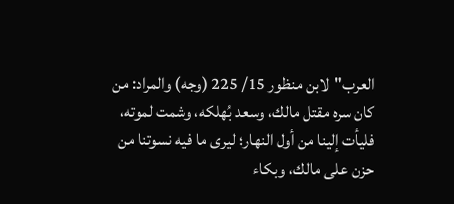العرب"لابن منظور 15/ 225 (وجه) والمراد: من كان سره مقتل مالك، وسعد بُهلكه، وشمت لموته، فليأت إلينا من أول النهار؛ ليرى ما فيه نسوتنا من حزن على مالك، وبكاء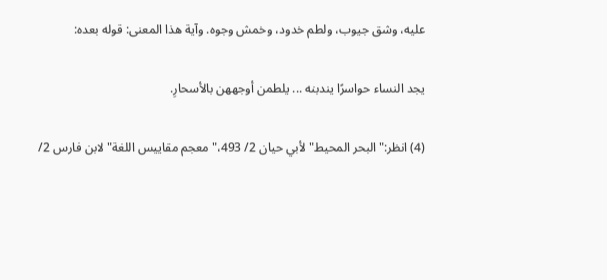عليه، وشق جيوب، ولطم خدود، وخمش وجوه. وآية هذا المعنى: قوله بعده:

يجد النساء حواسرًا يندبنه ... يلطمن أوجههن بالأسحارِ.

(4) انظر:"البحر المحيط"لأبي حيان 2/ 493،"معجم مقاييس اللغة"لابن فارس 2/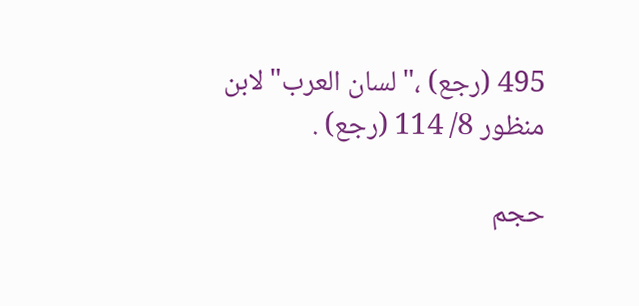495 (رجع) ،"لسان العرب"لابن منظور 8/ 114 (رجع) .

حجم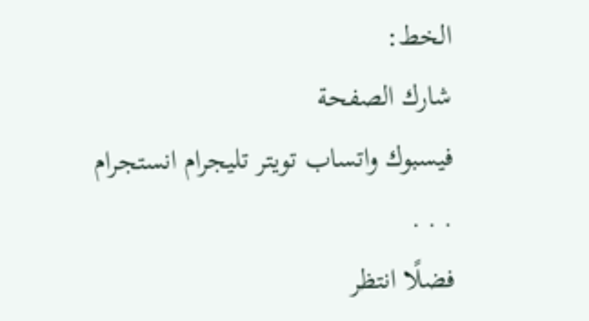الخط:
شارك الصفحة
فيسبوك واتساب تويتر تليجرام انستجرام
. . .
فضلًا انتظر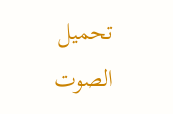تحميل الصوت